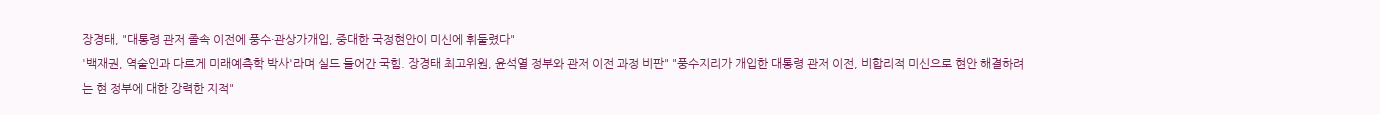장경태, "대통령 관저 졸속 이전에 풍수·관상가개입, 중대한 국정현안이 미신에 휘둘렸다"
'백재권, 역술인과 다르게 미래예측학 박사'라며 실드 들어간 국힘. 장경태 최고위원, 윤석열 정부와 관저 이전 과정 비판" "풍수지리가 개입한 대통령 관저 이전, 비합리적 미신으로 현안 해결하려는 현 정부에 대한 강력한 지적"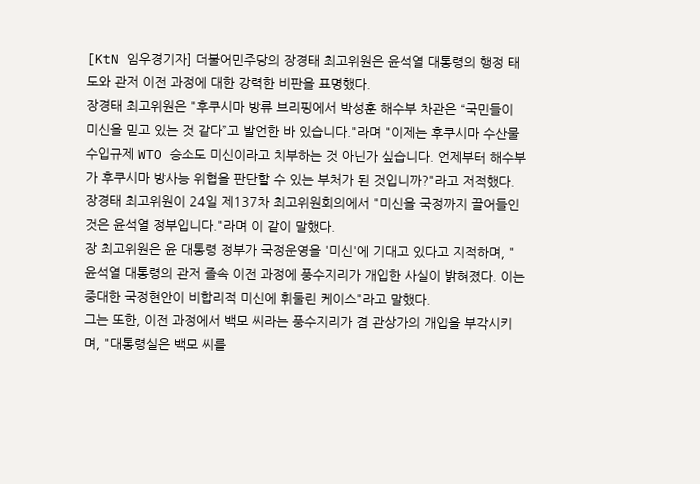[KtN 임우경기자] 더불어민주당의 장경태 최고위원은 윤석열 대통령의 행정 태도와 관저 이전 과정에 대한 강력한 비판을 표명했다.
장경태 최고위원은 "후쿠시마 방류 브리핑에서 박성훈 해수부 차관은 “국민들이 미신을 믿고 있는 것 같다”고 발언한 바 있습니다."라며 "이제는 후쿠시마 수산물 수입규제 WTO 승소도 미신이라고 치부하는 것 아닌가 싶습니다. 언제부터 해수부가 후쿠시마 방사능 위협을 판단할 수 있는 부처가 된 것입니까?"라고 저적했다.
장경태 최고위원이 24일 제137차 최고위원회의에서 "미신을 국정까지 끌어들인 것은 윤석열 정부입니다."라며 이 같이 말했다.
장 최고위원은 윤 대통령 정부가 국정운영을 '미신'에 기대고 있다고 지적하며, "윤석열 대통령의 관저 졸속 이전 과정에 풍수지리가 개입한 사실이 밝혀졌다. 이는 중대한 국정현안이 비합리적 미신에 휘둘린 케이스"라고 말했다.
그는 또한, 이전 과정에서 백모 씨라는 풍수지리가 겸 관상가의 개입을 부각시키며, "대통령실은 백모 씨를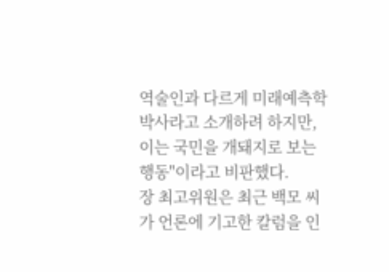역술인과 다르게 미래예측학 박사라고 소개하려 하지만, 이는 국민을 개돼지로 보는 행동"이라고 비판했다.
장 최고위원은 최근 백모 씨가 언론에 기고한 칼럼을 인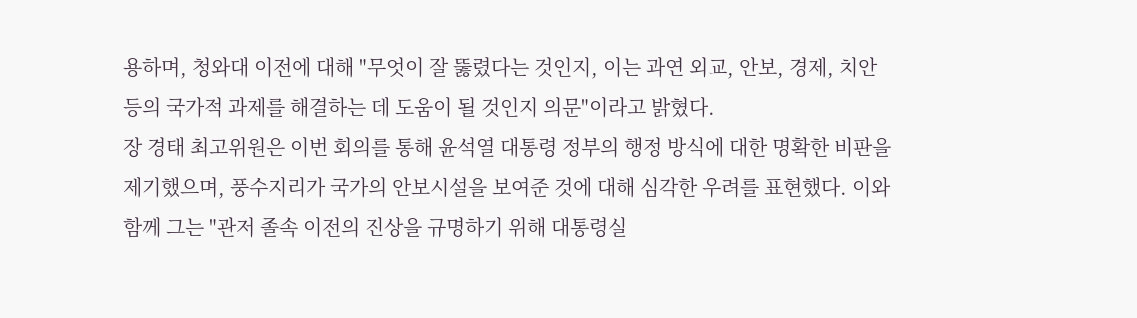용하며, 청와대 이전에 대해 "무엇이 잘 뚫렸다는 것인지, 이는 과연 외교, 안보, 경제, 치안 등의 국가적 과제를 해결하는 데 도움이 될 것인지 의문"이라고 밝혔다.
장 경태 최고위원은 이번 회의를 통해 윤석열 대통령 정부의 행정 방식에 대한 명확한 비판을 제기했으며, 풍수지리가 국가의 안보시설을 보여준 것에 대해 심각한 우려를 표현했다. 이와 함께 그는 "관저 졸속 이전의 진상을 규명하기 위해 대통령실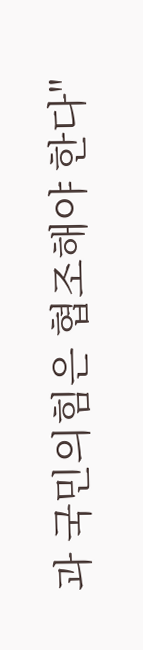과 국민의힘은 협조해야 한다"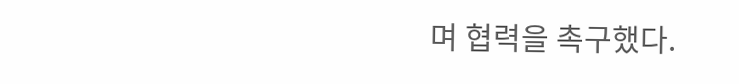며 협력을 촉구했다.